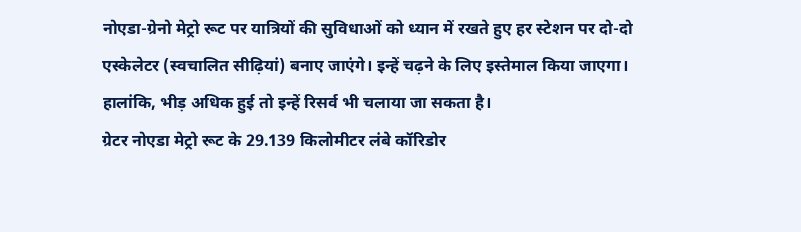नोएडा-ग्रेनो मेट्रो रूट पर यात्रियों की सुविधाओं को ध्यान में रखते हुए हर स्टेशन पर दो-दो एस्केलेटर (स्वचालित सीढ़ियां) बनाए जाएंगे। इन्हें चढ़ने के लिए इस्तेमाल किया जाएगा। हालांकि, भीड़ अधिक हुई तो इन्हें रिसर्व भी चलाया जा सकता है।
ग्रेटर नोएडा मेट्रो रूट के 29.139 किलोमीटर लंबे कॉरिडोर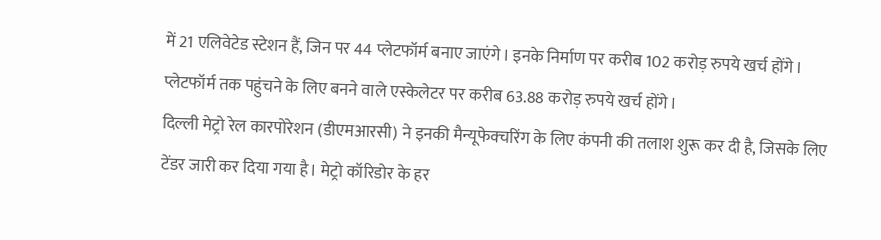में 21 एलिवेटेड स्टेशन हैं, जिन पर 44 प्लेटफॉर्म बनाए जाएंगे। इनके निर्माण पर करीब 102 करोड़ रुपये खर्च होंगे। प्लेटफॉर्म तक पहुंचने के लिए बनने वाले एस्केलेटर पर करीब 63.88 करोड़ रुपये खर्च होंगे।
दिल्ली मेट्रो रेल कारपोरेशन (डीएमआरसी) ने इनकी मैन्यूफेक्चरिंग के लिए कंपनी की तलाश शुरू कर दी है, जिसके लिए टेंडर जारी कर दिया गया है। मेट्रो कॉरिडोर के हर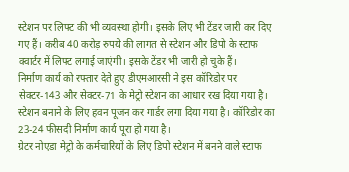स्टेशन पर लिफ्ट की भी व्यवस्था होगी। इसके लिए भी टेंडर जारी कर दिए गए हैं। करीब 40 करोड़ रुपये की लागत से स्टेशन और डिपो के स्टाफ क्वार्टर में लिफ्ट लगाई जाएंगी। इसके टेंडर भी जारी हो चुके हैं।
निर्माण कार्य को रफ्तार देते हुए डीएमआरसी ने इस कॉरिडोर पर सेक्टर-143 और सेक्टर-71 के मेट्रो स्टेशन का आधार रख दिया गया है। स्टेशन बनाने के लिए हवन पूजन कर गार्डर लगा दिया गया है। कॉरिडोर का 23-24 फीसदी निर्माण कार्य पूरा हो गया है।
ग्रेटर नोएडा मेट्रो के कर्मचारियों के लिए डिपो स्टेशन में बनने वाले स्टाफ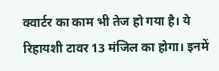क्वार्टर का काम भी तेज हो गया है। ये रिहायशी टावर 13 मंजिल का होगा। इनमें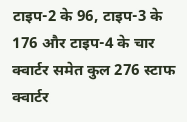टाइप-2 के 96, टाइप-3 के 176 और टाइप-4 के चार क्वार्टर समेत कुल 276 स्टाफ क्वार्टर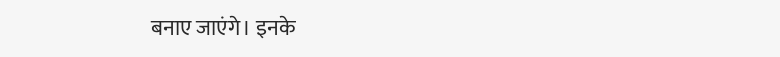बनाए जाएंगे। इनके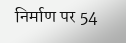निर्माण पर 54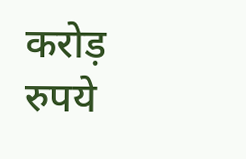करोड़ रुपये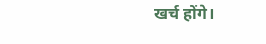खर्च होंगे।